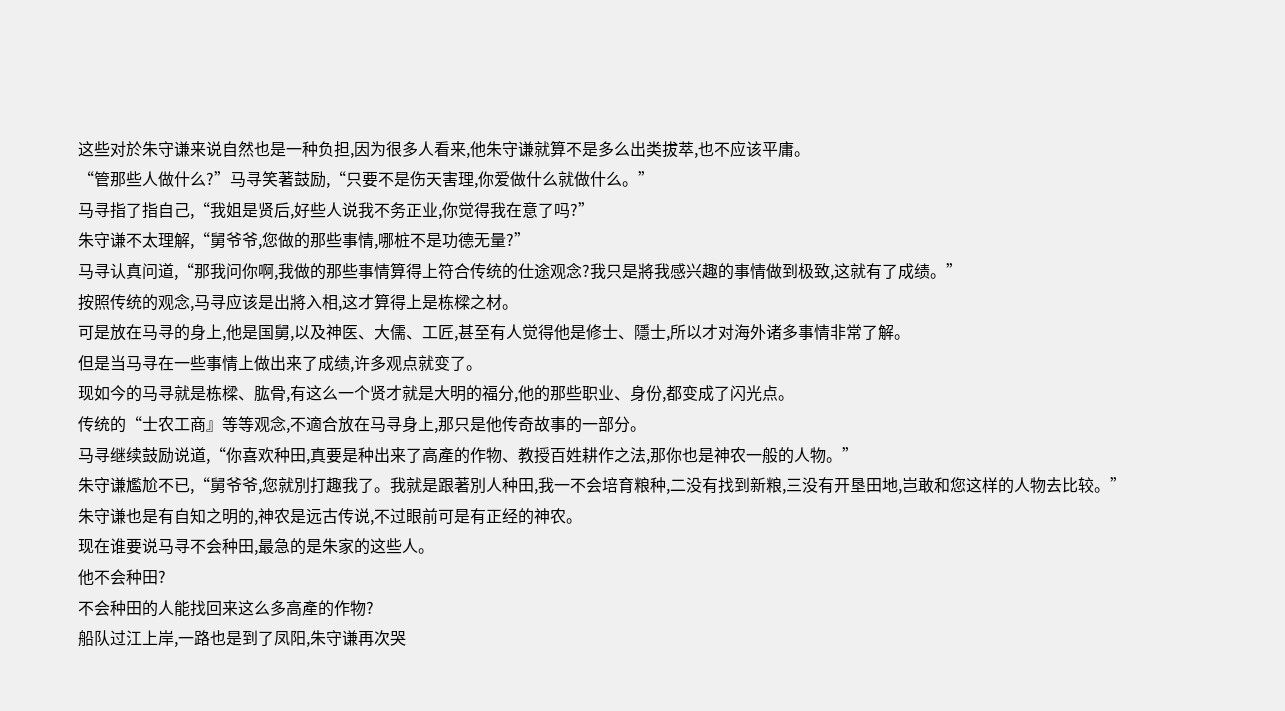这些对於朱守谦来说自然也是一种负担,因为很多人看来,他朱守谦就算不是多么出类拔萃,也不应该平庸。
“管那些人做什么?”马寻笑著鼓励,“只要不是伤天害理,你爱做什么就做什么。”
马寻指了指自己,“我姐是贤后,好些人说我不务正业,你觉得我在意了吗?”
朱守谦不太理解,“舅爷爷,您做的那些事情,哪桩不是功德无量?”
马寻认真问道,“那我问你啊,我做的那些事情算得上符合传统的仕途观念?我只是將我感兴趣的事情做到极致,这就有了成绩。”
按照传统的观念,马寻应该是出將入相,这才算得上是栋樑之材。
可是放在马寻的身上,他是国舅,以及神医、大儒、工匠,甚至有人觉得他是修士、隱士,所以才对海外诸多事情非常了解。
但是当马寻在一些事情上做出来了成绩,许多观点就变了。
现如今的马寻就是栋樑、肱骨,有这么一个贤才就是大明的福分,他的那些职业、身份,都变成了闪光点。
传统的“士农工商』等等观念,不適合放在马寻身上,那只是他传奇故事的一部分。
马寻继续鼓励说道,“你喜欢种田,真要是种出来了高產的作物、教授百姓耕作之法,那你也是神农一般的人物。”
朱守谦尷尬不已,“舅爷爷,您就別打趣我了。我就是跟著別人种田,我一不会培育粮种,二没有找到新粮,三没有开垦田地,岂敢和您这样的人物去比较。”
朱守谦也是有自知之明的,神农是远古传说,不过眼前可是有正经的神农。
现在谁要说马寻不会种田,最急的是朱家的这些人。
他不会种田?
不会种田的人能找回来这么多高產的作物?
船队过江上岸,一路也是到了凤阳,朱守谦再次哭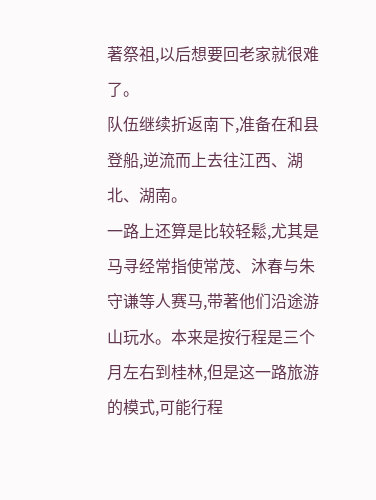著祭祖,以后想要回老家就很难了。
队伍继续折返南下,准备在和县登船,逆流而上去往江西、湖北、湖南。
一路上还算是比较轻鬆,尤其是马寻经常指使常茂、沐春与朱守谦等人赛马,带著他们沿途游山玩水。本来是按行程是三个月左右到桂林,但是这一路旅游的模式,可能行程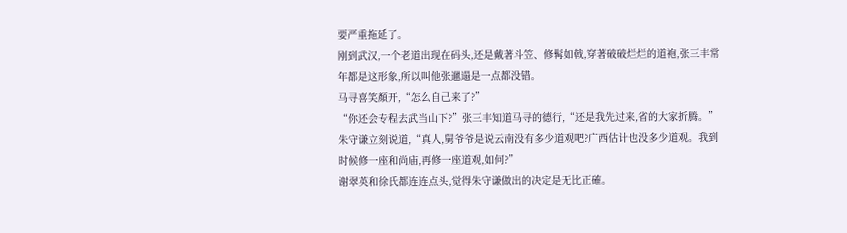要严重拖延了。
刚到武汉,一个老道出现在码头,还是戴著斗笠、修髯如戟,穿著破破烂烂的道袍,张三丰常年都是这形象,所以叫他张邋遢是一点都没错。
马寻喜笑顏开,“怎么自己来了?”
“你还会专程去武当山下?”张三丰知道马寻的德行,“还是我先过来,省的大家折腾。”朱守谦立刻说道,“真人,舅爷爷是说云南没有多少道观吧?广西估计也没多少道观。我到时候修一座和尚庙,再修一座道观,如何?”
谢翠英和徐氏都连连点头,觉得朱守谦做出的决定是无比正確。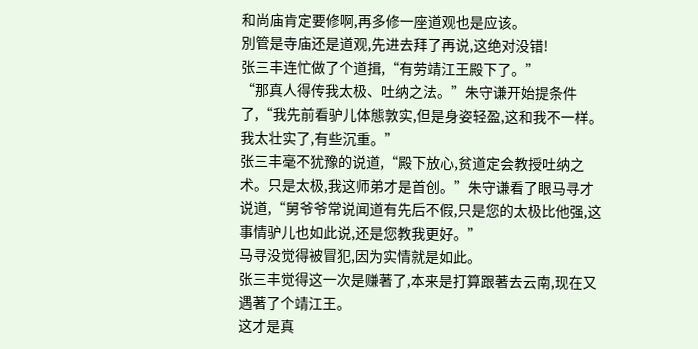和尚庙肯定要修啊,再多修一座道观也是应该。
別管是寺庙还是道观,先进去拜了再说,这绝对没错!
张三丰连忙做了个道揖,“有劳靖江王殿下了。”
“那真人得传我太极、吐纳之法。”朱守谦开始提条件了,“我先前看驴儿体態敦实,但是身姿轻盈,这和我不一样。我太壮实了,有些沉重。”
张三丰毫不犹豫的说道,“殿下放心,贫道定会教授吐纳之术。只是太极,我这师弟才是首创。”朱守谦看了眼马寻才说道,“舅爷爷常说闻道有先后不假,只是您的太极比他强,这事情驴儿也如此说,还是您教我更好。”
马寻没觉得被冒犯,因为实情就是如此。
张三丰觉得这一次是赚著了,本来是打算跟著去云南,现在又遇著了个靖江王。
这才是真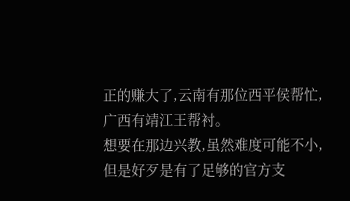正的赚大了,云南有那位西平侯帮忙,广西有靖江王帮衬。
想要在那边兴教,虽然难度可能不小,但是好歹是有了足够的官方支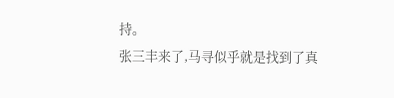持。
张三丰来了,马寻似乎就是找到了真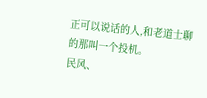正可以说话的人,和老道士聊的那叫一个投机。
民风、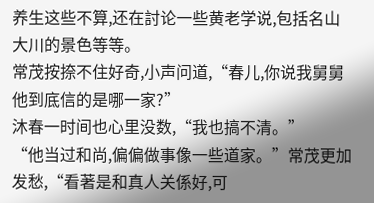养生这些不算,还在討论一些黄老学说,包括名山大川的景色等等。
常茂按捺不住好奇,小声问道,“春儿,你说我舅舅他到底信的是哪一家?”
沐春一时间也心里没数,“我也搞不清。”
“他当过和尚,偏偏做事像一些道家。”常茂更加发愁,“看著是和真人关係好,可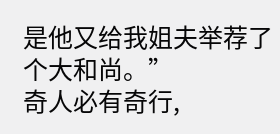是他又给我姐夫举荐了个大和尚。”
奇人必有奇行,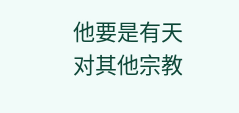他要是有天对其他宗教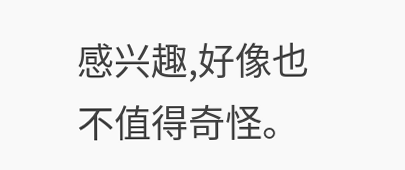感兴趣,好像也不值得奇怪。